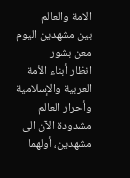الامة والعالم
بين مشهدين اليوم
معن بشور
انظار أبناء الأمة العربية والإسلامية وأحرار العالم مشدودة الآن الى مشهدين، أولهما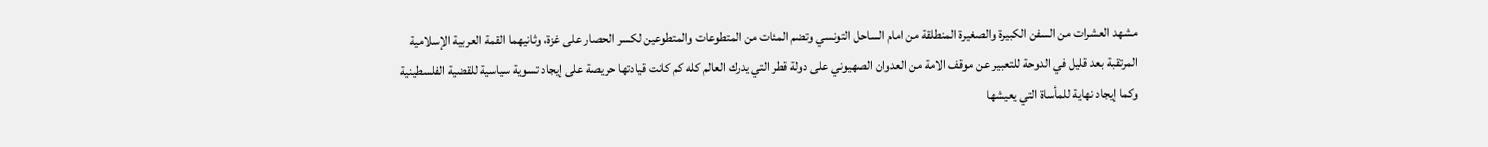مشهد العشرات من السفن الكبيرة والصغيرة المنطلقة من امام الساحل التونسي وتضم المئات من المتطوعات والمتطوعين لكسر الحصار على غزة، وثانيهما القمة العربية الإسلامية المرتقبة بعد قليل في الدوحة للتعبير عن موقف الامة من العدوان الصهيوني على دولة قطر التي يدرك العالم كله كم كانت قيادتها حريصة على إيجاد تسوية سياسية للقضية الفلسطينية وكما إيجاد نهاية للمأساة التي يعيشها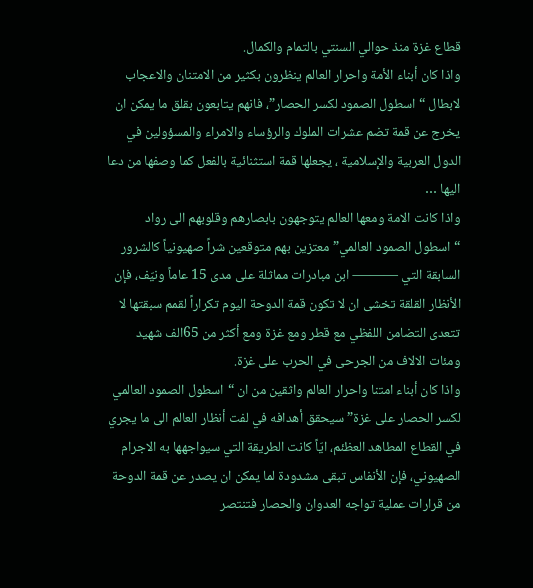قطاع غزة منذ حوالي السنتي بالتمام والكمال.
واذا كان أبناء الأمة واحرار العالم ينظرون بكثير من الامتنان والاعجاب لابطال “اسطول الصمود لكسر الحصار”، فانهم يتابعون بقلق ما يمكن ان يخرج عن قمة تضم عشرات الملوك والرؤساء والامراء والمسؤولين في الدول العربية والإسلامية ، يجعلها قمة استثنائية بالفعل كما وصفها من دعا اليها …
واذا كانت الامة ومعها العالم يتوجهون بابصارهم وقلوبهم الى رواد “اسطول الصمود العالمي” معتزين بهم متوقعين شراً صهيونياً كالشرور السابقة التي ———- ابن مبادرات مماثلة على مدى 15 عاماً ونيّف، فإن الأنظار القلقة تخشى ان لا تكون قمة الدوحة اليوم تكراراً لقمم سبقتها لا تتعدى التضامن اللفظي مع قطر ومع غزة ومع أكثر من 65الف شهيد ومئات الالاف من الجرحى في الحرب على غزة.
واذا كان أبناء امتنا واحرار العالم واثقين من ان “اسطول الصمود العالمي لكسر الحصار على غزة” سيحقق أهدافه في لفت أنظار العالم الى ما يجري في القطاع المطاهد العظئم، ايّاً كانت الطريقة التي سيواجهها به الاجرام الصهيوني، فإن الأنفاس تبقى مشدودة لما يمكن ان يصدر عن قمة الدوحة من قرارات عملية تواجه العدوان والحصار فتنتصر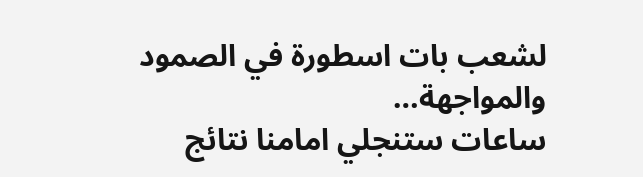لشعب بات اسطورة في الصمود والمواجهة…
ساعات ستنجلي امامنا نتائج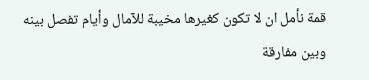قمة نأمل ان لا تكون كغيرها مخيبة للآمال وأيام تفصل بينه وبين مفارقة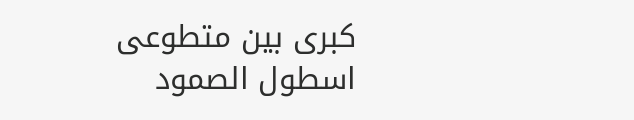كبرى بين متطوعى اسطول الصمود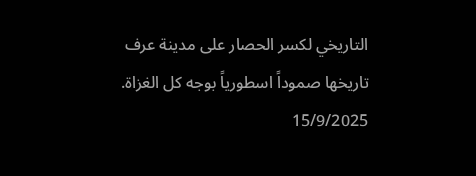التاريخي لكسر الحصار على مدينة عرف تاريخها صموداً اسطورياً بوجه كل الغزاة.
15/9/2025